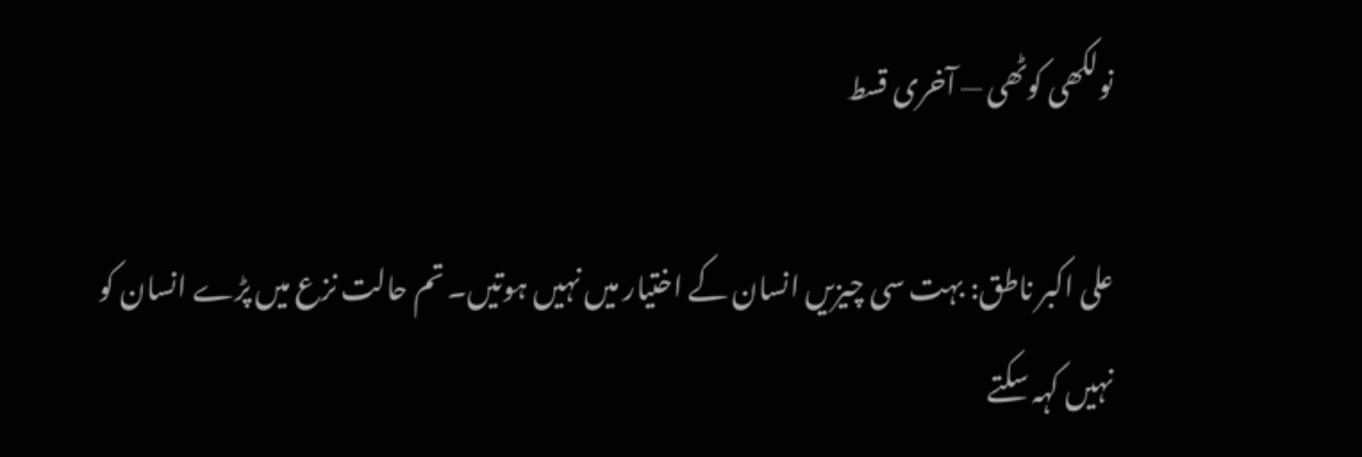نولکھی کوٹھی — آخری قسط

علی اکبر ناطق: بہت سی چیزیں انسان کے اختیار میں نہیں ہوتیں۔ تم حالت نزع میں پڑے انسان کو نہیں کہہ سکتے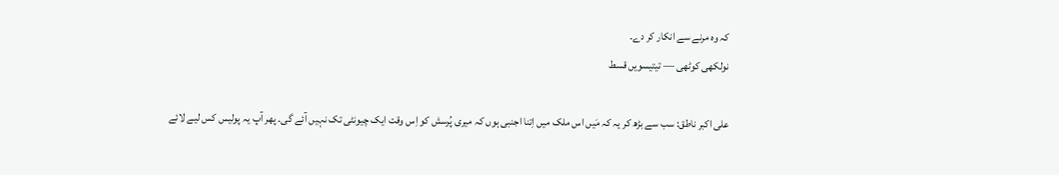کہ وہ مرنے سے انکار کر دے۔
نولکھی کوٹھی — تیتیسویں قسط

علی اکبر ناطق: سب سے بڑھ کر یہ کہ مَیں اس ملک میں اِتنا اجنبی ہوں کہ میری پُرسش کو اِس وقت ایک چیونٹی تک نہیں آئے گی۔ پھر آپ یہ پولیس کس لیے لائے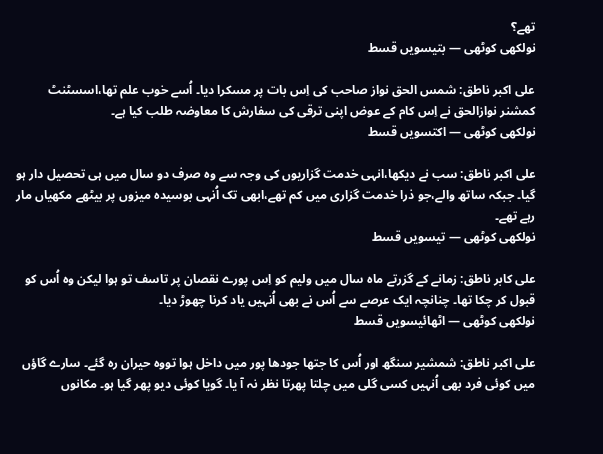تھے؟
نولکھی کوٹھی — بتیسویں قسط

علی اکبر ناطق: شمس الحق نواز صاحب کی اِس بات پر مسکرا دیا۔ اُسے خوب علم تھا،اسسٹنٹ کمشنر نوازالحق نے اِس کام کے عوض اپنی ترقی کی سفارش کا معاوضہ طلب کیا ہے۔
نولکھی کوٹھی — اکتسویں قسط

علی اکبر ناطق: سب نے دیکھا،انہی خدمت گزاریوں کی وجہ سے وہ صرف دو سال میں ہی تحصیل دار ہو گیا۔ جبکہ ساتھ والے،جو ذرا خدمت گزاری میں کم تھے،ابھی تک اُنہی بوسیدہ میزوں پر بیٹھے مکھیاں مار رہے تھے۔
نولکھی کوٹھی — تیسویں قسط

علی کابر ناطق: زمانے کے گزرتے ماہ سال میں ولیم کو اِس پورے نقصان پر تاسف تو ہوا لیکن وہ اُس کو قبول کر چکا تھا۔ چنانچہ ایک عرصے سے اُس نے بھی اُنہیں یاد کرنا چھوڑ دیا۔
نولکھی کوٹھی — اٹھائیسویں قسط

علی اکبر ناطق: شمشیر سنگھ اور اُس کا جتھا جودھا پور میں داخل ہوا تووہ حیران رہ گئے۔ سارے گاؤں میں کوئی فرد بھی اُنہیں کسی گلی میں چلتا پھرتا نظر نہ آ یا۔ گویا کوئی دیو پھر گیا ہو۔ مکانوں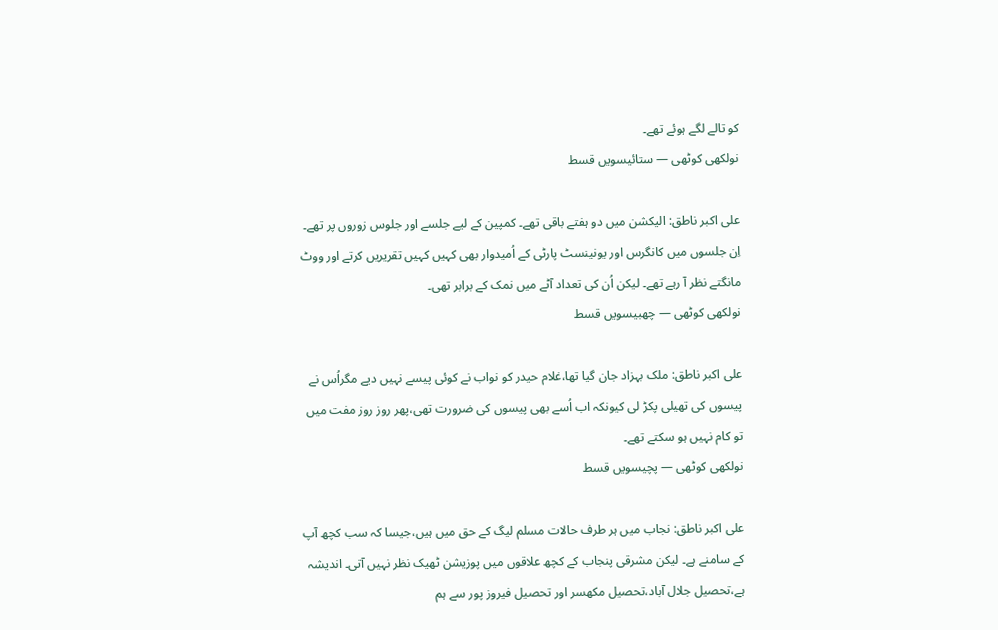کو تالے لگے ہوئے تھے۔
نولکھی کوٹھی — ستائیسویں قسط

علی اکبر ناطق: الیکشن میں دو ہفتے باقی تھے۔ کمپین کے لیے جلسے اور جلوس زوروں پر تھے۔ اِن جلسوں میں کانگرس اور یونینسٹ پارٹی کے اُمیدوار بھی کہیں کہیں تقریریں کرتے اور ووٹ مانگتے نظر آ رہے تھے۔ لیکن اُن کی تعداد آٹے میں نمک کے برابر تھی۔
نولکھی کوٹھی — چھبیسویں قسط

علی اکبر ناطق: ملک بہزاد جان گیا تھا،غلام حیدر کو نواب نے کوئی پیسے نہیں دیے مگراُس نے پیسوں کی تھیلی پکڑ لی کیونکہ اب اُسے بھی پیسوں کی ضرورت تھی،پھر روز روز مفت میں تو کام نہیں ہو سکتے تھے۔
نولکھی کوٹھی — پچیسویں قسط

علی اکبر ناطق: نجاب میں ہر طرف حالات مسلم لیگ کے حق میں ہیں،جیسا کہ سب کچھ آپ کے سامنے ہے۔ لیکن مشرقی پنجاب کے کچھ علاقوں میں پوزیشن ٹھیک نظر نہیں آتی۔ اندیشہ ہے،تحصیل جلال آباد،تحصیل مکھسر اور تحصیل فیروز پور سے ہم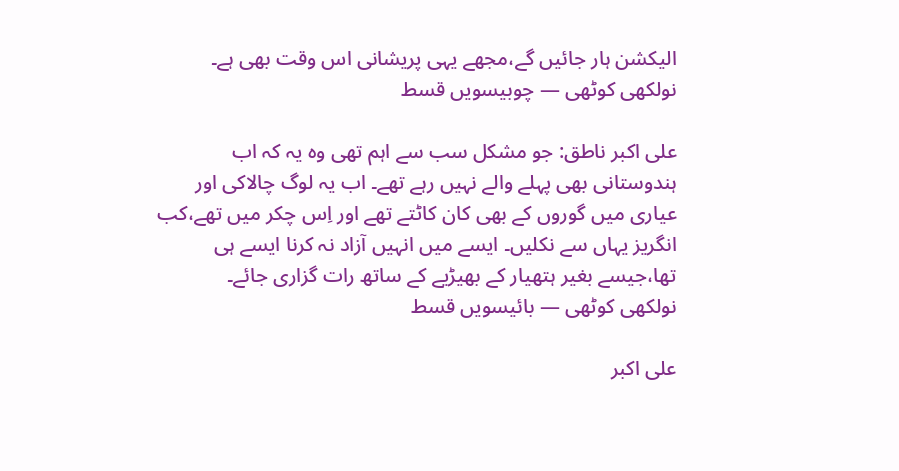الیکشن ہار جائیں گے،مجھے یہی پریشانی اس وقت بھی ہے۔
نولکھی کوٹھی — چوبیسویں قسط

علی اکبر ناطق: جو مشکل سب سے اہم تھی وہ یہ کہ اب ہندوستانی بھی پہلے والے نہیں رہے تھے۔ اب یہ لوگ چالاکی اور عیاری میں گوروں کے بھی کان کاٹتے تھے اور اِس چکر میں تھے،کب انگریز یہاں سے نکلیں۔ ایسے میں انہیں آزاد نہ کرنا ایسے ہی تھا،جیسے بغیر ہتھیار کے بھیڑیے کے ساتھ رات گزاری جائے۔
نولکھی کوٹھی — بائیسویں قسط

علی اکبر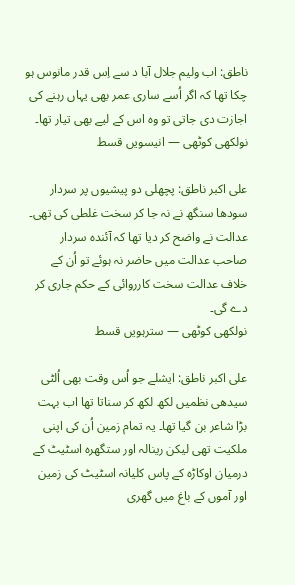ناطق: اب ولیم جلال آبا د سے اِس قدر مانوس ہو چکا تھا کہ اگر اُسے ساری عمر بھی یہاں رہنے کی اجازت دی جاتی تو وہ اس کے لیے بھی تیار تھا۔
نولکھی کوٹھی — انیسویں قسط

علی اکبر ناطق: پچھلی دو پیشیوں پر سردار سودھا سنگھ نے نہ جا کر سخت غلطی کی تھی۔ عدالت نے واضح کر دیا تھا کہ آئندہ سردار صاحب عدالت میں حاضر نہ ہوئے تو اُن کے خلاف عدالت سخت کارروائی کے حکم جاری کر دے گی۔
نولکھی کوٹھی — سترہویں قسط

علی اکبر ناطق: ایشلے جو اُس وقت بھی اُلٹی سیدھی نظمیں لکھ لکھ کر سناتا تھا اب بہت بڑا شاعر بن گیا تھا۔ یہ تمام زمین اُن کی اپنی ملکیت تھی لیکن رینالہ اور ستگھرہ اسٹیٹ کے درمیان اوکاڑہ کے پاس کلیانہ اسٹیٹ کی زمین اور آموں کے باغ میں گھری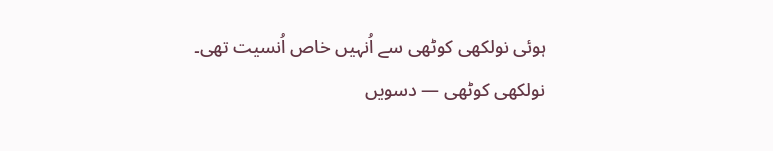ہوئی نولکھی کوٹھی سے اُنہیں خاص اُنسیت تھی۔
نولکھی کوٹھی — دسویں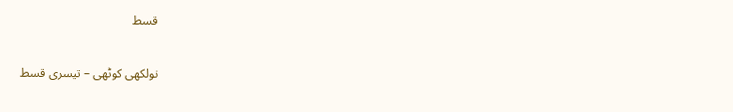قسط

نولکھی کوٹھی – تیسری قسط